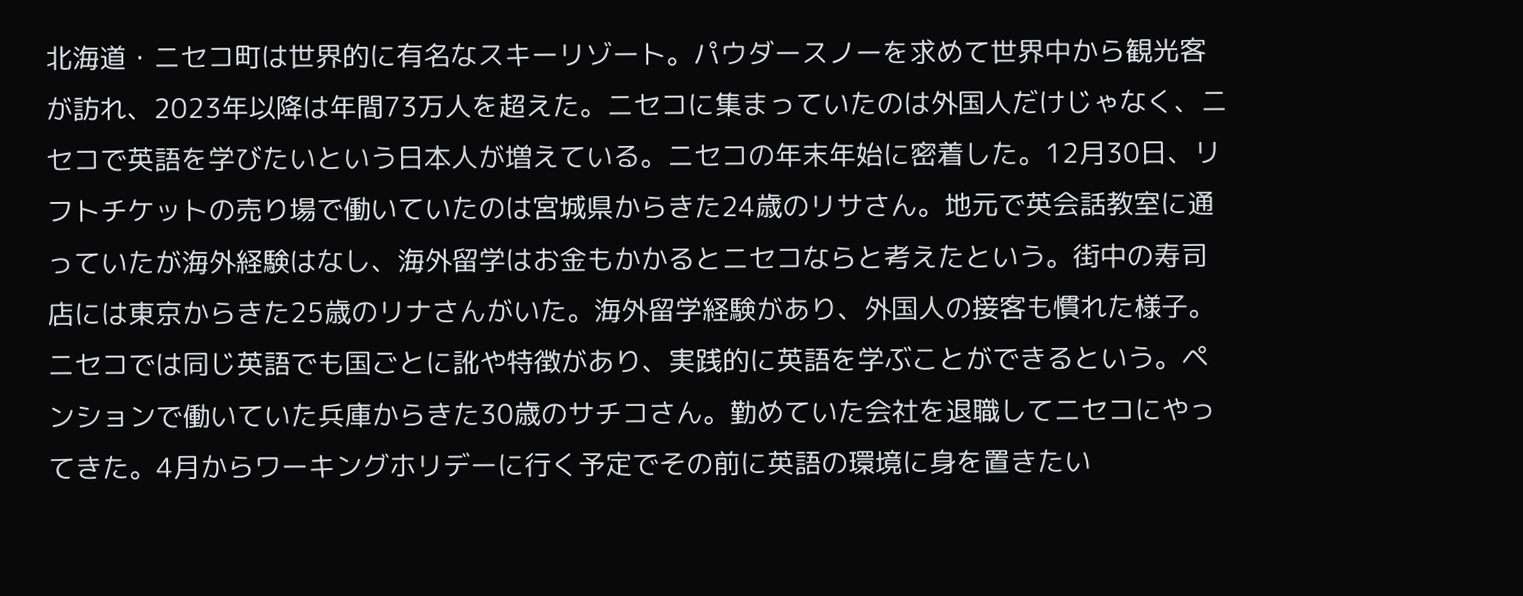北海道・ニセコ町は世界的に有名なスキーリゾート。パウダースノーを求めて世界中から観光客が訪れ、2023年以降は年間73万人を超えた。ニセコに集まっていたのは外国人だけじゃなく、ニセコで英語を学びたいという日本人が増えている。ニセコの年末年始に密着した。12月30日、リフトチケットの売り場で働いていたのは宮城県からきた24歳のリサさん。地元で英会話教室に通っていたが海外経験はなし、海外留学はお金もかかるとニセコならと考えたという。街中の寿司店には東京からきた25歳のリナさんがいた。海外留学経験があり、外国人の接客も慣れた様子。ニセコでは同じ英語でも国ごとに訛や特徴があり、実践的に英語を学ぶことができるという。ペンションで働いていた兵庫からきた30歳のサチコさん。勤めていた会社を退職してニセコにやってきた。4月からワーキングホリデーに行く予定でその前に英語の環境に身を置きたい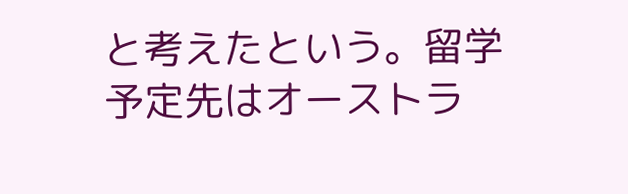と考えたという。留学予定先はオーストラ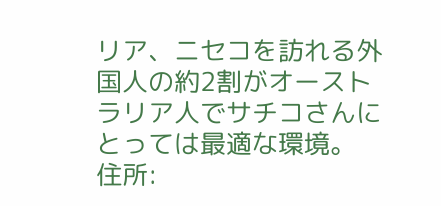リア、ニセコを訪れる外国人の約2割がオーストラリア人でサチコさんにとっては最適な環境。
住所: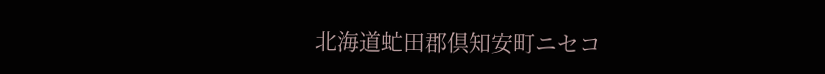北海道虻田郡倶知安町ニセコ